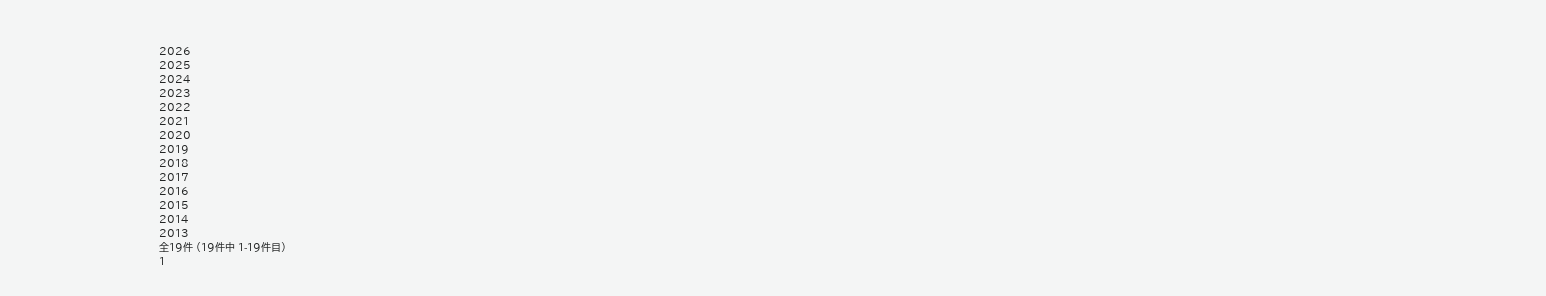2026
2025
2024
2023
2022
2021
2020
2019
2018
2017
2016
2015
2014
2013
全19件 (19件中 1-19件目)
1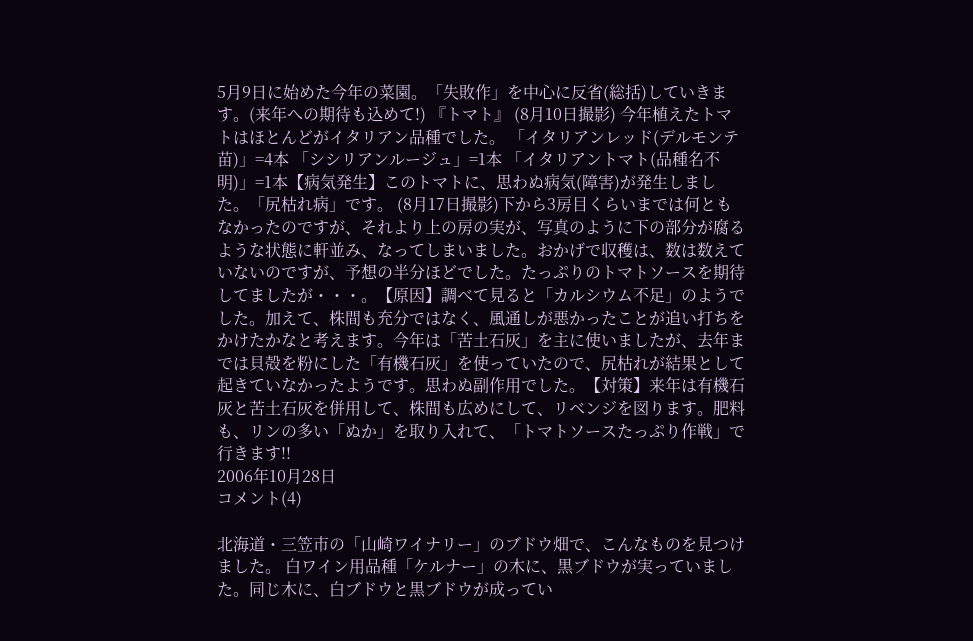5月9日に始めた今年の菜園。「失敗作」を中心に反省(総括)していきます。(来年への期待も込めて!) 『トマト』 (8月10日撮影) 今年植えたトマトはほとんどがイタリアン品種でした。 「イタリアンレッド(デルモンテ苗)」=4本 「シシリアンルージュ」=1本 「イタリアントマト(品種名不明)」=1本【病気発生】このトマトに、思わぬ病気(障害)が発生しました。「尻枯れ病」です。 (8月17日撮影)下から3房目くらいまでは何ともなかったのですが、それより上の房の実が、写真のように下の部分が腐るような状態に軒並み、なってしまいました。おかげで収穫は、数は数えていないのですが、予想の半分ほどでした。たっぷりのトマトソースを期待してましたが・・・。【原因】調べて見ると「カルシウム不足」のようでした。加えて、株間も充分ではなく、風通しが悪かったことが追い打ちをかけたかなと考えます。今年は「苦土石灰」を主に使いましたが、去年までは貝殻を粉にした「有機石灰」を使っていたので、尻枯れが結果として起きていなかったようです。思わぬ副作用でした。【対策】来年は有機石灰と苦土石灰を併用して、株間も広めにして、リベンジを図ります。肥料も、リンの多い「ぬか」を取り入れて、「トマトソースたっぷり作戦」で行きます!!
2006年10月28日
コメント(4)

北海道・三笠市の「山崎ワイナリー」のブドウ畑で、こんなものを見つけました。 白ワイン用品種「ケルナー」の木に、黒ブドウが実っていました。同じ木に、白ブドウと黒ブドウが成ってい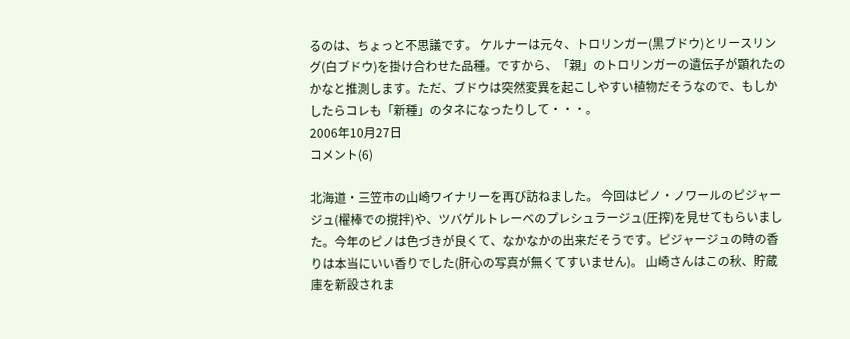るのは、ちょっと不思議です。 ケルナーは元々、トロリンガー(黒ブドウ)とリースリング(白ブドウ)を掛け合わせた品種。ですから、「親」のトロリンガーの遺伝子が顕れたのかなと推測します。ただ、ブドウは突然変異を起こしやすい植物だそうなので、もしかしたらコレも「新種」のタネになったりして・・・。
2006年10月27日
コメント(6)

北海道・三笠市の山崎ワイナリーを再び訪ねました。 今回はピノ・ノワールのピジャージュ(櫂棒での撹拌)や、ツバゲルトレーベのプレシュラージュ(圧搾)を見せてもらいました。今年のピノは色づきが良くて、なかなかの出来だそうです。ピジャージュの時の香りは本当にいい香りでした(肝心の写真が無くてすいません)。 山崎さんはこの秋、貯蔵庫を新設されま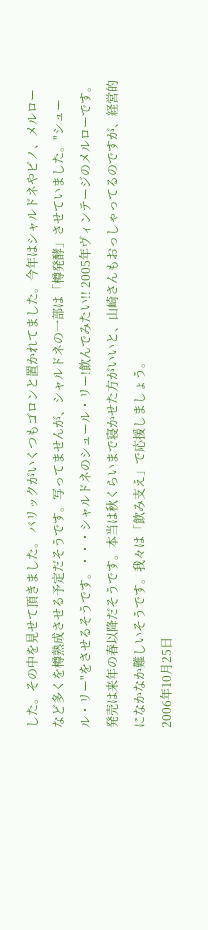した。その中を見せて頂きました。 バリックがいくつもゴロンと置かれてました。今年はシャルドネやピノ、メルローなど多くを樽熟成させる予定だそうです。写ってませんが、シャルドネの一部は「樽発酵」させていました。"シュール・リー"をさせるそうです。・・・シャルドネのシュール・リー!飲んでみたい!! 2005年ヴィンテージのメルローです。 発売は来年の春以降だそうです。本当は秋くらいまで寝かせた方がいいと、山崎さんもおっしゃってるのですが、経営的になかなか難しいそうです。我々は「飲み支え」で応援しましょう。
2006年10月25日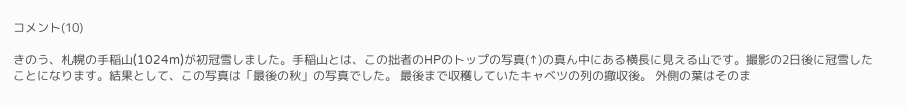コメント(10)

きのう、札幌の手稲山(1024m)が初冠雪しました。手稲山とは、この拙者のHPのトップの写真(↑)の真ん中にある横長に見える山です。撮影の2日後に冠雪したことになります。結果として、この写真は「最後の秋」の写真でした。 最後まで収穫していたキャベツの列の撤収後。 外側の葉はそのま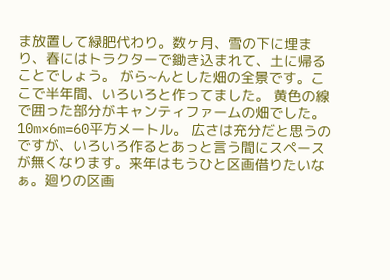ま放置して緑肥代わり。数ヶ月、雪の下に埋まり、春にはトラクターで鋤き込まれて、土に帰ることでしょう。 がら~んとした畑の全景です。ここで半年間、いろいろと作ってました。 黄色の線で囲った部分がキャンティファームの畑でした。10m×6m=60平方メートル。 広さは充分だと思うのですが、いろいろ作るとあっと言う間にスペースが無くなります。来年はもうひと区画借りたいなぁ。廻りの区画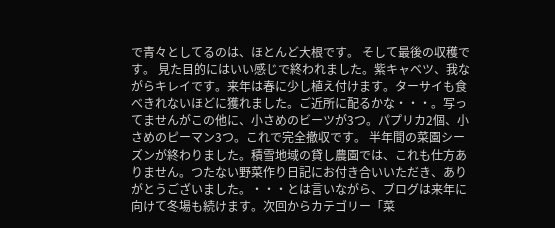で青々としてるのは、ほとんど大根です。 そして最後の収穫です。 見た目的にはいい感じで終われました。紫キャベツ、我ながらキレイです。来年は春に少し植え付けます。ターサイも食べきれないほどに獲れました。ご近所に配るかな・・・。写ってませんがこの他に、小さめのビーツが3つ。パプリカ2個、小さめのピーマン3つ。これで完全撤収です。 半年間の菜園シーズンが終わりました。積雪地域の貸し農園では、これも仕方ありません。つたない野菜作り日記にお付き合いいただき、ありがとうございました。・・・とは言いながら、ブログは来年に向けて冬場も続けます。次回からカテゴリー「菜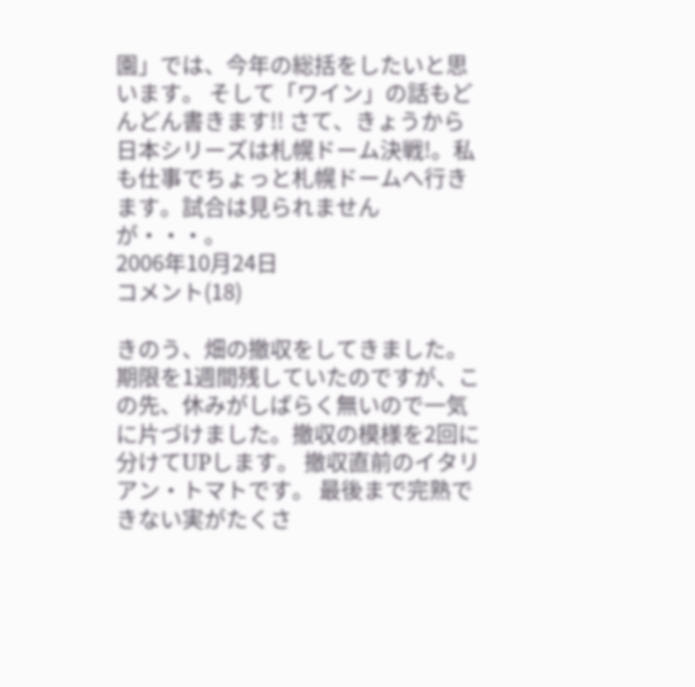園」では、今年の総括をしたいと思います。 そして「ワイン」の話もどんどん書きます!! さて、きょうから日本シリーズは札幌ドーム決戦!。私も仕事でちょっと札幌ドームへ行きます。試合は見られませんが・・・。
2006年10月24日
コメント(18)

きのう、畑の撤収をしてきました。期限を1週間残していたのですが、この先、休みがしばらく無いので一気に片づけました。撤収の模様を2回に分けてUPします。 撤収直前のイタリアン・トマトです。 最後まで完熟できない実がたくさ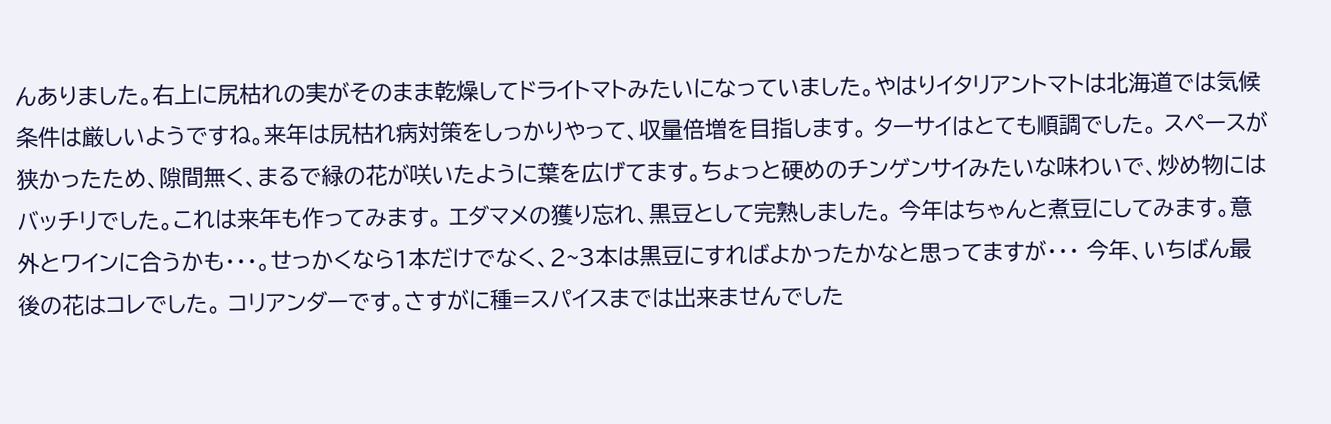んありました。右上に尻枯れの実がそのまま乾燥してドライトマトみたいになっていました。やはりイタリアントマトは北海道では気候条件は厳しいようですね。来年は尻枯れ病対策をしっかりやって、収量倍増を目指します。 ターサイはとても順調でした。 スペースが狭かったため、隙間無く、まるで緑の花が咲いたように葉を広げてます。ちょっと硬めのチンゲンサイみたいな味わいで、炒め物にはバッチリでした。これは来年も作ってみます。 エダマメの獲り忘れ、黒豆として完熟しました。 今年はちゃんと煮豆にしてみます。意外とワインに合うかも・・・。せっかくなら1本だけでなく、2~3本は黒豆にすればよかったかなと思ってますが・・・ 今年、いちばん最後の花はコレでした。 コリアンダーです。さすがに種=スパイスまでは出来ませんでした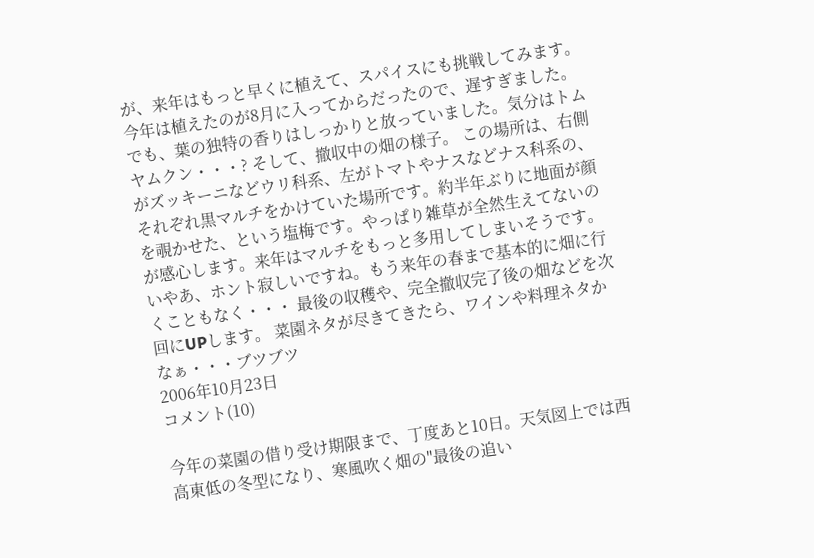が、来年はもっと早くに植えて、スパイスにも挑戦してみます。今年は植えたのが8月に入ってからだったので、遅すぎました。でも、葉の独特の香りはしっかりと放っていました。気分はトムヤムクン・・・? そして、撤収中の畑の様子。 この場所は、右側がズッキーニなどウリ科系、左がトマトやナスなどナス科系の、それぞれ黒マルチをかけていた場所です。約半年ぶりに地面が顔を覗かせた、という塩梅です。やっぱり雑草が全然生えてないのが感心します。来年はマルチをもっと多用してしまいそうです。 いやあ、ホント寂しいですね。もう来年の春まで基本的に畑に行くこともなく・・・ 最後の収穫や、完全撤収完了後の畑などを次回にUPします。 菜園ネタが尽きてきたら、ワインや料理ネタかなぁ・・・ブツブツ
2006年10月23日
コメント(10)

今年の菜園の借り受け期限まで、丁度あと10日。天気図上では西高東低の冬型になり、寒風吹く畑の"最後の追い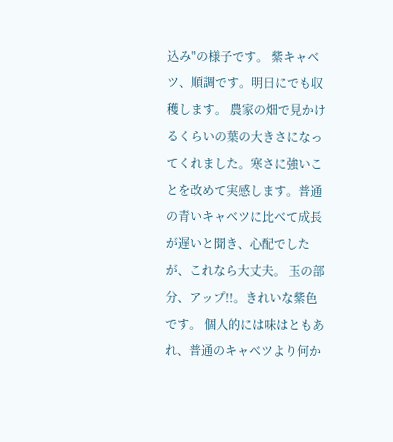込み"の様子です。 紫キャベツ、順調です。明日にでも収穫します。 農家の畑で見かけるくらいの葉の大きさになってくれました。寒さに強いことを改めて実感します。普通の青いキャベツに比べて成長が遅いと聞き、心配でしたが、これなら大丈夫。 玉の部分、アップ!!。きれいな紫色です。 個人的には味はともあれ、普通のキャベツより何か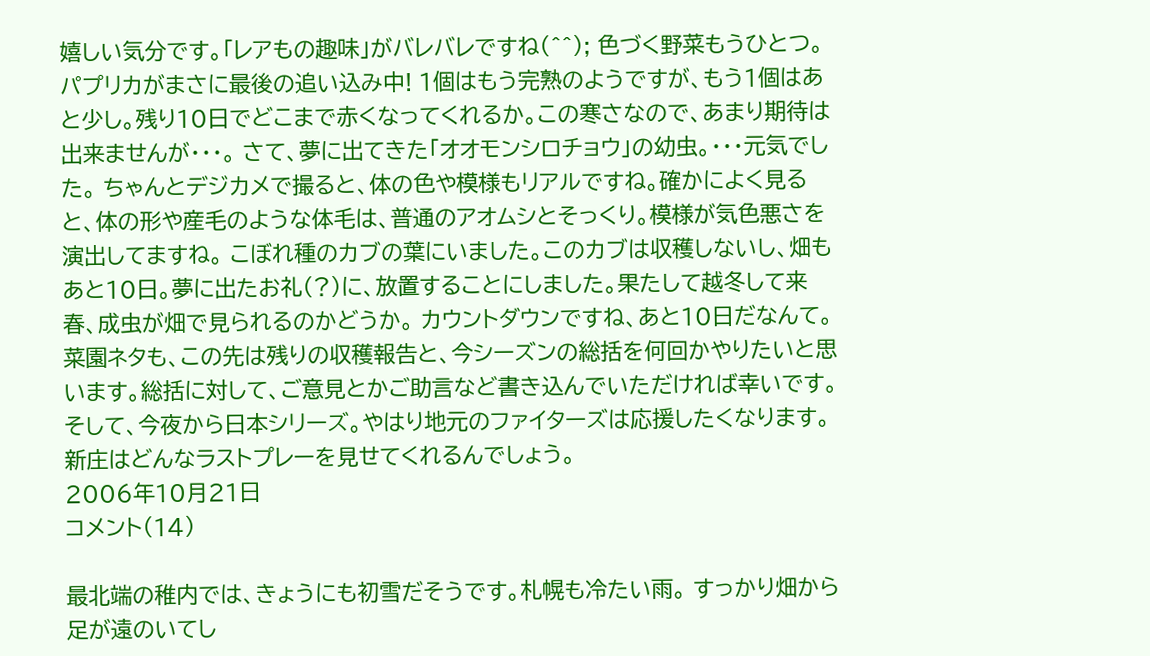嬉しい気分です。「レアもの趣味」がバレバレですね(^^); 色づく野菜もうひとつ。パプリカがまさに最後の追い込み中! 1個はもう完熟のようですが、もう1個はあと少し。残り10日でどこまで赤くなってくれるか。この寒さなので、あまり期待は出来ませんが・・・。 さて、夢に出てきた「オオモンシロチョウ」の幼虫。・・・元気でした。 ちゃんとデジカメで撮ると、体の色や模様もリアルですね。確かによく見ると、体の形や産毛のような体毛は、普通のアオムシとそっくり。模様が気色悪さを演出してますね。 こぼれ種のカブの葉にいました。このカブは収穫しないし、畑もあと10日。夢に出たお礼(?)に、放置することにしました。果たして越冬して来春、成虫が畑で見られるのかどうか。 カウントダウンですね、あと10日だなんて。菜園ネタも、この先は残りの収穫報告と、今シーズンの総括を何回かやりたいと思います。総括に対して、ご意見とかご助言など書き込んでいただければ幸いです。 そして、今夜から日本シリーズ。やはり地元のファイターズは応援したくなります。新庄はどんなラストプレーを見せてくれるんでしょう。
2006年10月21日
コメント(14)

最北端の稚内では、きょうにも初雪だそうです。札幌も冷たい雨。 すっかり畑から足が遠のいてし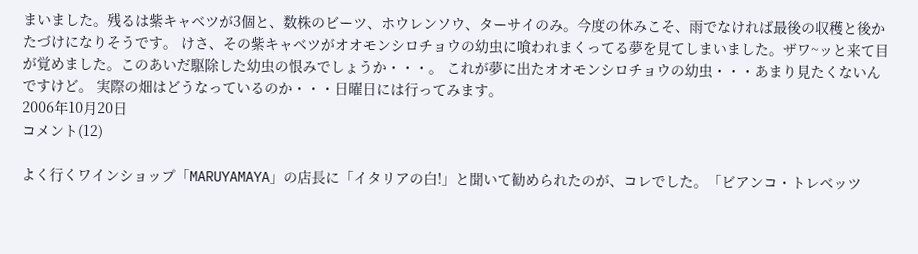まいました。残るは紫キャベツが3個と、数株のビーツ、ホウレンソウ、ターサイのみ。今度の休みこそ、雨でなければ最後の収穫と後かたづけになりそうです。 けさ、その紫キャベツがオオモンシロチョウの幼虫に喰われまくってる夢を見てしまいました。ザワ~ッと来て目が覚めました。このあいだ駆除した幼虫の恨みでしょうか・・・。 これが夢に出たオオモンシロチョウの幼虫・・・あまり見たくないんですけど。 実際の畑はどうなっているのか・・・日曜日には行ってみます。
2006年10月20日
コメント(12)

よく行くワインショップ「MARUYAMAYA」の店長に「イタリアの白!」と聞いて勧められたのが、コレでした。「ビアンコ・トレベッツ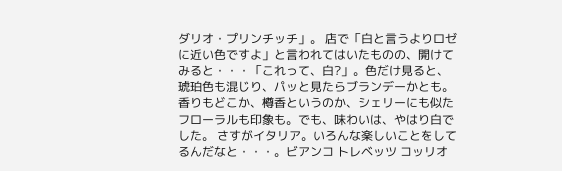ダリオ・プリンチッチ」。 店で「白と言うよりロゼに近い色ですよ」と言われてはいたものの、開けてみると・・・「これって、白?」。色だけ見ると、琥珀色も混じり、パッと見たらブランデーかとも。香りもどこか、樽香というのか、シェリーにも似たフローラルも印象も。でも、味わいは、やはり白でした。 さすがイタリア。いろんな楽しいことをしてるんだなと・・・。ビアンコ トレベッツ コッリオ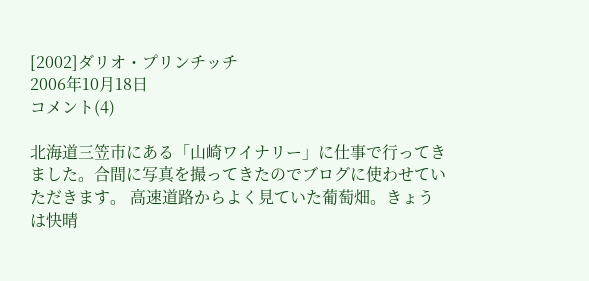[2002]ダリオ・プリンチッチ
2006年10月18日
コメント(4)

北海道三笠市にある「山崎ワイナリー」に仕事で行ってきました。合間に写真を撮ってきたのでブログに使わせていただきます。 高速道路からよく見ていた葡萄畑。きょうは快晴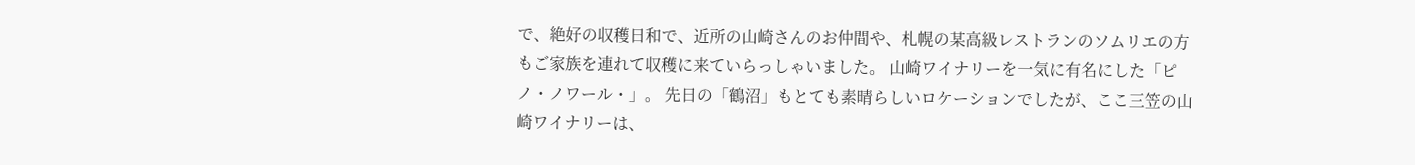で、絶好の収穫日和で、近所の山崎さんのお仲間や、札幌の某高級レストランのソムリエの方もご家族を連れて収穫に来ていらっしゃいました。 山崎ワイナリーを一気に有名にした「ピノ・ノワール・」。 先日の「鶴沼」もとても素晴らしいロケーションでしたが、ここ三笠の山崎ワイナリーは、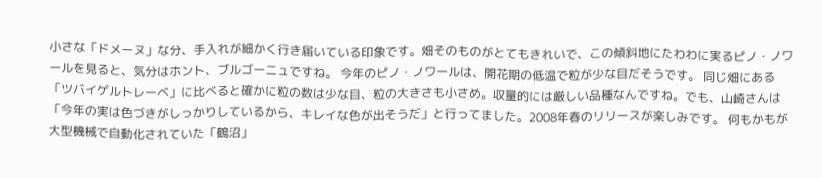小さな「ドメーヌ」な分、手入れが細かく行き届いている印象です。畑そのものがとてもきれいで、この傾斜地にたわわに実るピノ・ノワールを見ると、気分はホント、ブルゴーニュですね。 今年のピノ・ノワールは、開花期の低温で粒が少な目だそうです。 同じ畑にある「ツバイゲルトレーベ」に比べると確かに粒の数は少な目、粒の大きさも小さめ。収量的には厳しい品種なんですね。でも、山崎さんは「今年の実は色づきがしっかりしているから、キレイな色が出そうだ」と行ってました。2008年春のリリースが楽しみです。 何もかもが大型機械で自動化されていた「鶴沼」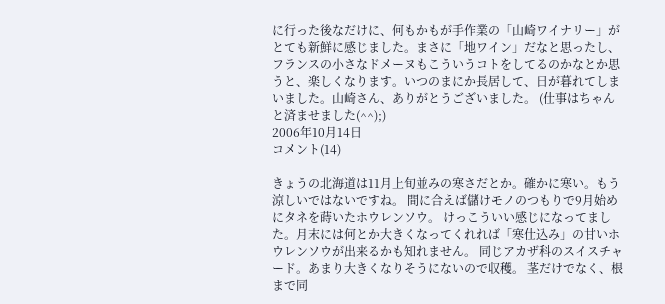に行った後なだけに、何もかもが手作業の「山崎ワイナリー」がとても新鮮に感じました。まさに「地ワイン」だなと思ったし、フランスの小さなドメーヌもこういうコトをしてるのかなとか思うと、楽しくなります。いつのまにか長居して、日が暮れてしまいました。山崎さん、ありがとうございました。 (仕事はちゃんと済ませました(^^);)
2006年10月14日
コメント(14)

きょうの北海道は11月上旬並みの寒さだとか。確かに寒い。もう涼しいではないですね。 間に合えば儲けモノのつもりで9月始めにタネを蒔いたホウレンソウ。 けっこういい感じになってました。月末には何とか大きくなってくれれば「寒仕込み」の甘いホウレンソウが出来るかも知れません。 同じアカザ科のスイスチャード。あまり大きくなりそうにないので収穫。 茎だけでなく、根まで同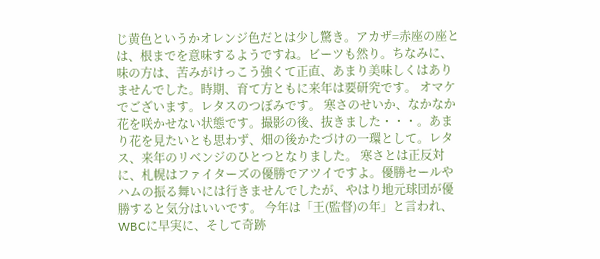じ黄色というかオレンジ色だとは少し驚き。アカザ=赤座の座とは、根までを意味するようですね。ビーツも然り。ちなみに、味の方は、苦みがけっこう強くて正直、あまり美味しくはありませんでした。時期、育て方ともに来年は要研究です。 オマケでございます。レタスのつぼみです。 寒さのせいか、なかなか花を咲かせない状態です。撮影の後、抜きました・・・。あまり花を見たいとも思わず、畑の後かたづけの一環として。レタス、来年のリベンジのひとつとなりました。 寒さとは正反対に、札幌はファイターズの優勝でアツイですよ。優勝セールやハムの振る舞いには行きませんでしたが、やはり地元球団が優勝すると気分はいいです。 今年は「王(監督)の年」と言われ、WBCに早実に、そして奇跡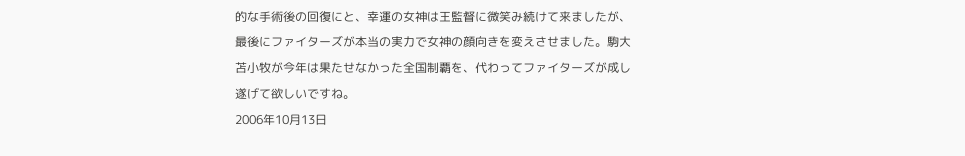的な手術後の回復にと、幸運の女神は王監督に微笑み続けて来ましたが、最後にファイターズが本当の実力で女神の顔向きを変えさせました。駒大苫小牧が今年は果たせなかった全国制覇を、代わってファイターズが成し遂げて欲しいですね。
2006年10月13日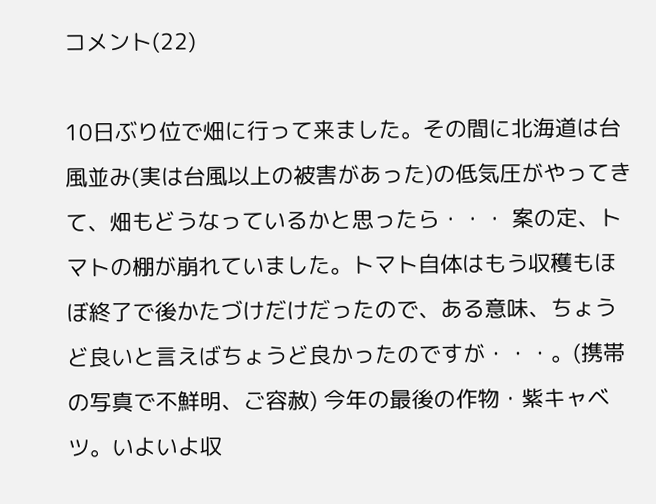コメント(22)

10日ぶり位で畑に行って来ました。その間に北海道は台風並み(実は台風以上の被害があった)の低気圧がやってきて、畑もどうなっているかと思ったら・・・ 案の定、トマトの棚が崩れていました。トマト自体はもう収穫もほぼ終了で後かたづけだけだったので、ある意味、ちょうど良いと言えばちょうど良かったのですが・・・。(携帯の写真で不鮮明、ご容赦) 今年の最後の作物・紫キャベツ。いよいよ収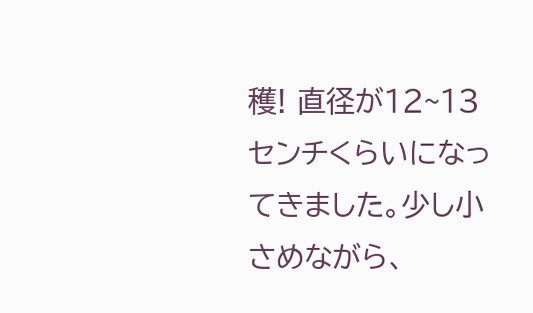穫! 直径が12~13センチくらいになってきました。少し小さめながら、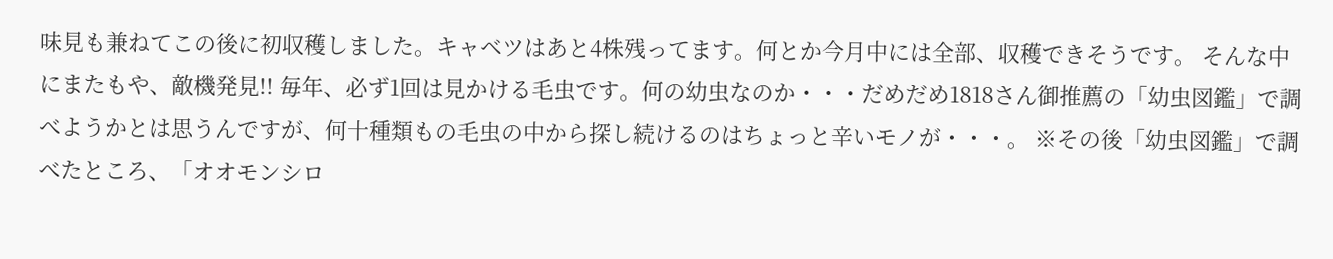味見も兼ねてこの後に初収穫しました。キャベツはあと4株残ってます。何とか今月中には全部、収穫できそうです。 そんな中にまたもや、敵機発見!! 毎年、必ず1回は見かける毛虫です。何の幼虫なのか・・・だめだめ1818さん御推薦の「幼虫図鑑」で調べようかとは思うんですが、何十種類もの毛虫の中から探し続けるのはちょっと辛いモノが・・・。 ※その後「幼虫図鑑」で調べたところ、「オオモンシロ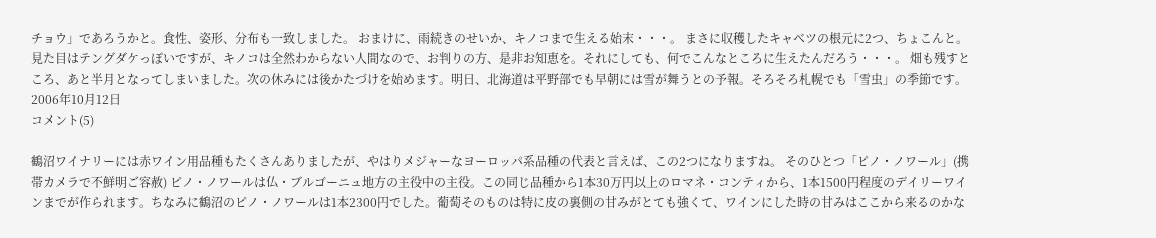チョウ」であろうかと。食性、姿形、分布も一致しました。 おまけに、雨続きのせいか、キノコまで生える始末・・・。 まさに収穫したキャベツの根元に2つ、ちょこんと。見た目はテングダケっぽいですが、キノコは全然わからない人間なので、お判りの方、是非お知恵を。それにしても、何でこんなところに生えたんだろう・・・。 畑も残すところ、あと半月となってしまいました。次の休みには後かたづけを始めます。明日、北海道は平野部でも早朝には雪が舞うとの予報。そろそろ札幌でも「雪虫」の季節です。
2006年10月12日
コメント(5)

鶴沼ワイナリーには赤ワイン用品種もたくさんありましたが、やはりメジャーなヨーロッパ系品種の代表と言えば、この2つになりますね。 そのひとつ「ピノ・ノワール」(携帯カメラで不鮮明ご容赦) ピノ・ノワールは仏・ブルゴーニュ地方の主役中の主役。この同じ品種から1本30万円以上のロマネ・コンティから、1本1500円程度のデイリーワインまでが作られます。ちなみに鶴沼のピノ・ノワールは1本2300円でした。葡萄そのものは特に皮の裏側の甘みがとても強くて、ワインにした時の甘みはここから来るのかな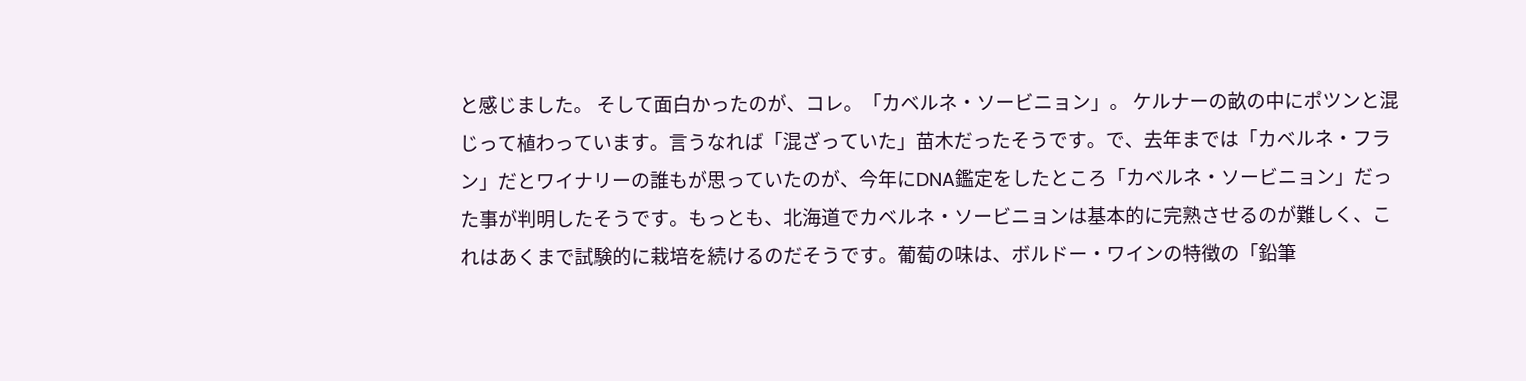と感じました。 そして面白かったのが、コレ。「カベルネ・ソービニョン」。 ケルナーの畝の中にポツンと混じって植わっています。言うなれば「混ざっていた」苗木だったそうです。で、去年までは「カベルネ・フラン」だとワイナリーの誰もが思っていたのが、今年にDNA鑑定をしたところ「カベルネ・ソービニョン」だった事が判明したそうです。もっとも、北海道でカベルネ・ソービニョンは基本的に完熟させるのが難しく、これはあくまで試験的に栽培を続けるのだそうです。葡萄の味は、ボルドー・ワインの特徴の「鉛筆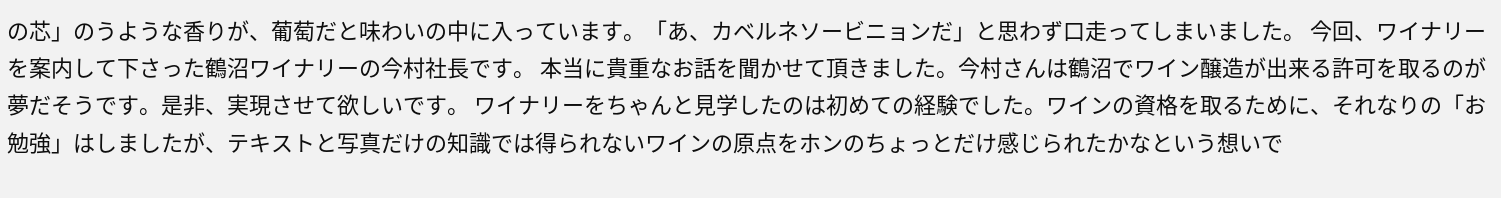の芯」のうような香りが、葡萄だと味わいの中に入っています。「あ、カベルネソービニョンだ」と思わず口走ってしまいました。 今回、ワイナリーを案内して下さった鶴沼ワイナリーの今村社長です。 本当に貴重なお話を聞かせて頂きました。今村さんは鶴沼でワイン醸造が出来る許可を取るのが夢だそうです。是非、実現させて欲しいです。 ワイナリーをちゃんと見学したのは初めての経験でした。ワインの資格を取るために、それなりの「お勉強」はしましたが、テキストと写真だけの知識では得られないワインの原点をホンのちょっとだけ感じられたかなという想いで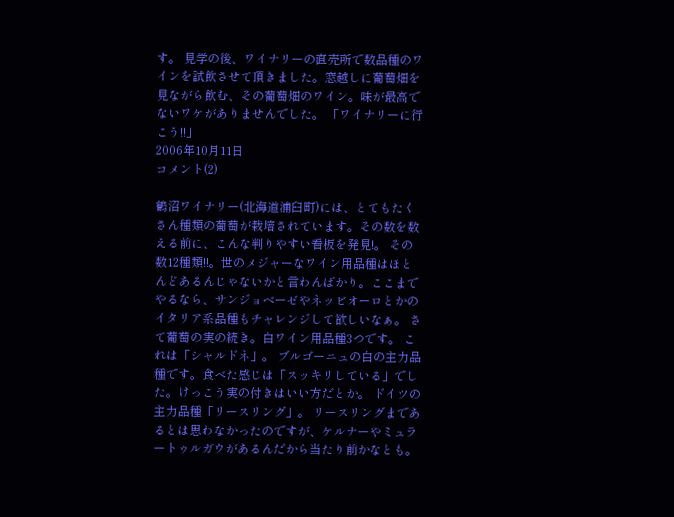す。 見学の後、ワイナリーの直売所で数品種のワインを試飲させて頂きました。窓越しに葡萄畑を見ながら飲む、その葡萄畑のワイン。味が最高でないワケがありませんでした。 「ワイナリーに行こう!!」
2006年10月11日
コメント(2)

鶴沼ワイナリー(北海道浦臼町)には、とてもたくさん種類の葡萄が栽培されています。その数を数える前に、こんな判りやすい看板を発見!。 その数12種類!!。世のメジャーなワイン用品種はほとんどあるんじゃないかと言わんばかり。ここまでやるなら、サンジョベーゼやネッビオーロとかのイタリア系品種もチャレンジして欲しいなぁ。 さて葡萄の実の続き。白ワイン用品種3つです。 これは「シャルドネ」。 ブルゴーニュの白の主力品種です。食べた感じは「スッキリしている」でした。けっこう実の付きはいい方だとか。 ドイツの主力品種「リースリング」。 リースリングまであるとは思わなかったのですが、ケルナーやミュラートゥルガウがあるんだから当たり前かなとも。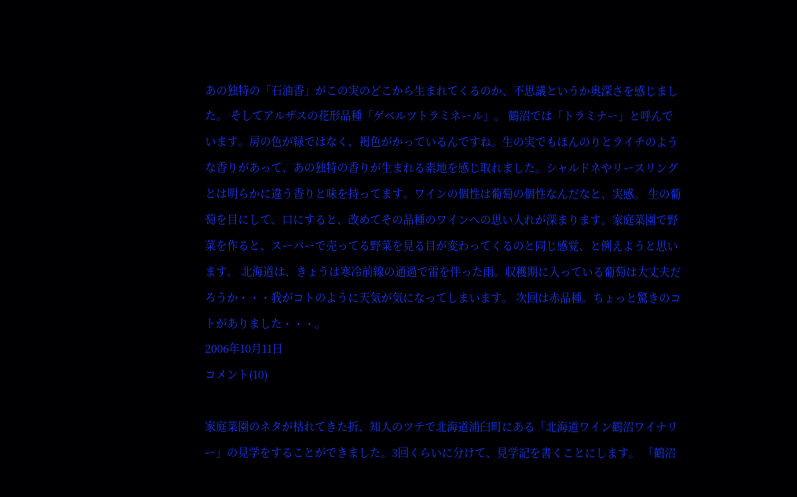あの独特の「石油香」がこの実のどこから生まれてくるのか、不思議というか奥深さを感じました。 そしてアルザスの花形品種「ゲベルツトラミネール」。 鶴沼では「トラミナー」と呼んでいます。房の色が緑ではなく、褐色がかっているんですね。生の実でもほんのりとライチのような香りがあって、あの独特の香りが生まれる素地を感じ取れました。シャルドネやリースリングとは明らかに違う香りと味を持ってます。ワインの個性は葡萄の個性なんだなと、実感。 生の葡萄を目にして、口にすると、改めてその品種のワインへの思い入れが深まります。家庭菜園で野菜を作ると、スーパーで売ってる野菜を見る目が変わってくるのと同じ感覚、と例えようと思います。 北海道は、きょうは寒冷前線の通過で雷を伴った雨。収穫期に入っている葡萄は大丈夫だろうか・・・我がコトのように天気が気になってしまいます。 次回は赤品種。ちょっと驚きのコトがありました・・・。
2006年10月11日
コメント(10)

家庭菜園のネタが枯れてきた折、知人のツテで北海道浦臼町にある「北海道ワイン鶴沼ワイナリー」の見学をすることができました。3回くらいに分けて、見学記を書くことにします。 「鶴沼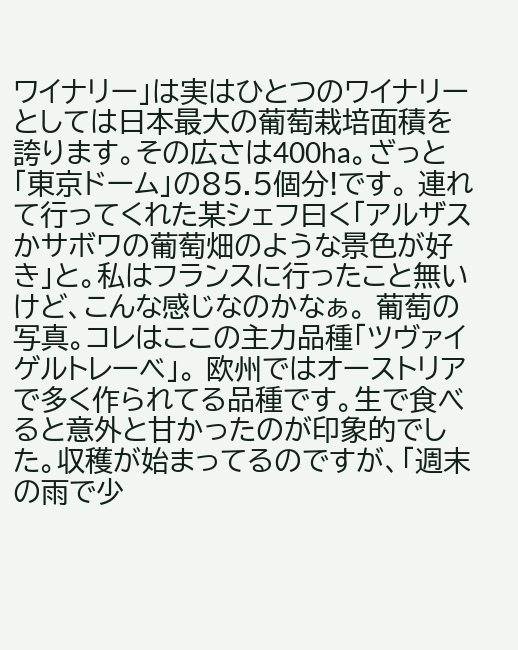ワイナリー」は実はひとつのワイナリーとしては日本最大の葡萄栽培面積を誇ります。その広さは400ha。ざっと「東京ドーム」の85.5個分!です。 連れて行ってくれた某シェフ曰く「アルザスかサボワの葡萄畑のような景色が好き」と。私はフランスに行ったこと無いけど、こんな感じなのかなぁ。 葡萄の写真。コレはここの主力品種「ツヴァイゲルトレーベ」。 欧州ではオーストリアで多く作られてる品種です。生で食べると意外と甘かったのが印象的でした。収穫が始まってるのですが、「週末の雨で少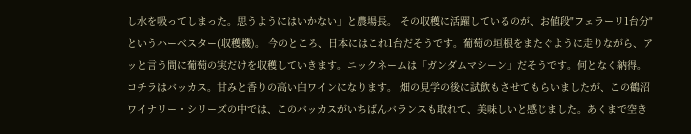し水を吸ってしまった。思うようにはいかない」と農場長。 その収穫に活躍しているのが、お値段"フェラーリ1台分"というハーベスター(収穫機)。 今のところ、日本にはこれ1台だそうです。葡萄の垣根をまたぐように走りながら、アッと言う間に葡萄の実だけを収穫していきます。ニックネームは「ガンダムマシーン」だそうです。何となく納得。 コチラはバッカス。甘みと香りの高い白ワインになります。 畑の見学の後に試飲もさせてもらいましたが、この鶴沼ワイナリー・シリーズの中では、このバッカスがいちばんバランスも取れて、美味しいと感じました。あくまで空き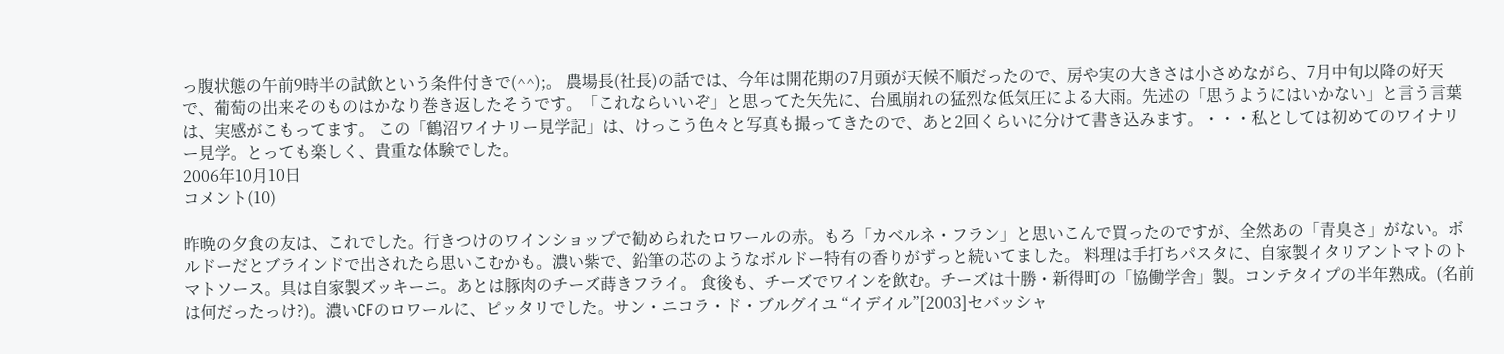っ腹状態の午前9時半の試飲という条件付きで(^^);。 農場長(社長)の話では、今年は開花期の7月頭が天候不順だったので、房や実の大きさは小さめながら、7月中旬以降の好天で、葡萄の出来そのものはかなり巻き返したそうです。「これならいいぞ」と思ってた矢先に、台風崩れの猛烈な低気圧による大雨。先述の「思うようにはいかない」と言う言葉は、実感がこもってます。 この「鶴沼ワイナリー見学記」は、けっこう色々と写真も撮ってきたので、あと2回くらいに分けて書き込みます。・・・私としては初めてのワイナリー見学。とっても楽しく、貴重な体験でした。
2006年10月10日
コメント(10)

昨晩の夕食の友は、これでした。行きつけのワインショップで勧められたロワールの赤。もろ「カベルネ・フラン」と思いこんで買ったのですが、全然あの「青臭さ」がない。ボルドーだとブラインドで出されたら思いこむかも。濃い紫で、鉛筆の芯のようなボルドー特有の香りがずっと続いてました。 料理は手打ちパスタに、自家製イタリアントマトのトマトソース。具は自家製ズッキーニ。あとは豚肉のチーズ蒔きフライ。 食後も、チーズでワインを飲む。チーズは十勝・新得町の「協働学舎」製。コンテタイプの半年熟成。(名前は何だったっけ?)。濃いCFのロワールに、ピッタリでした。サン・ニコラ・ド・ブルグイユ “イデイル”[2003]セバッシャ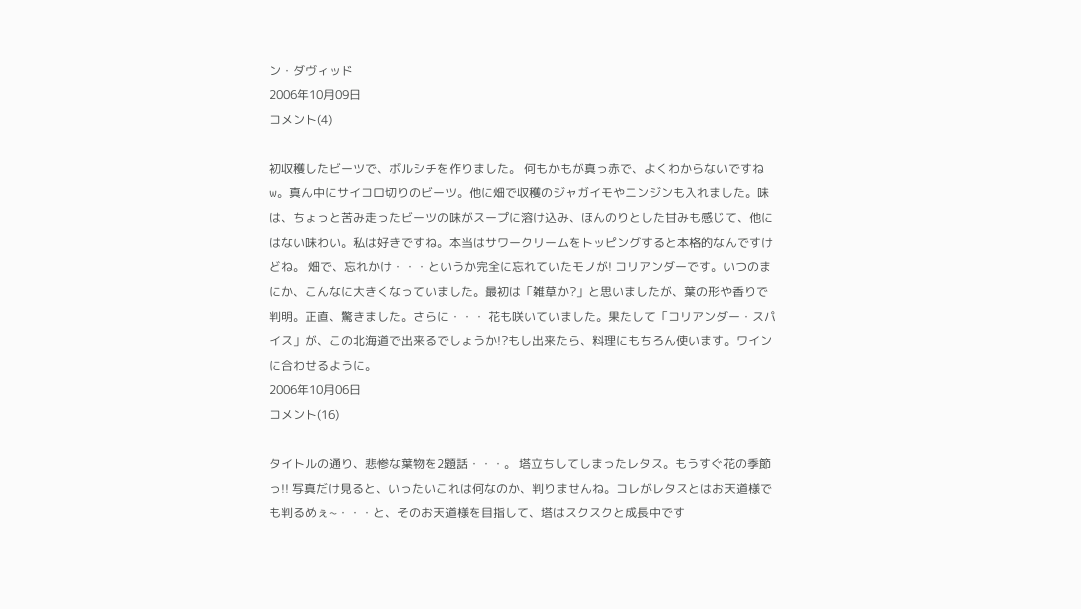ン・ダヴィッド
2006年10月09日
コメント(4)

初収穫したビーツで、ボルシチを作りました。 何もかもが真っ赤で、よくわからないですねw。真ん中にサイコロ切りのビーツ。他に畑で収穫のジャガイモやニンジンも入れました。味は、ちょっと苦み走ったビーツの味がスープに溶け込み、ほんのりとした甘みも感じて、他にはない味わい。私は好きですね。本当はサワークリームをトッピングすると本格的なんですけどね。 畑で、忘れかけ・・・というか完全に忘れていたモノが! コリアンダーです。いつのまにか、こんなに大きくなっていました。最初は「雑草か?」と思いましたが、葉の形や香りで判明。正直、驚きました。さらに・・・ 花も咲いていました。果たして「コリアンダー・スパイス」が、この北海道で出来るでしょうか!?もし出来たら、料理にもちろん使います。ワインに合わせるように。
2006年10月06日
コメント(16)

タイトルの通り、悲惨な葉物を2題話・・・。 塔立ちしてしまったレタス。もうすぐ花の季節っ!! 写真だけ見ると、いったいこれは何なのか、判りませんね。コレがレタスとはお天道様でも判るめぇ~・・・と、そのお天道様を目指して、塔はスクスクと成長中です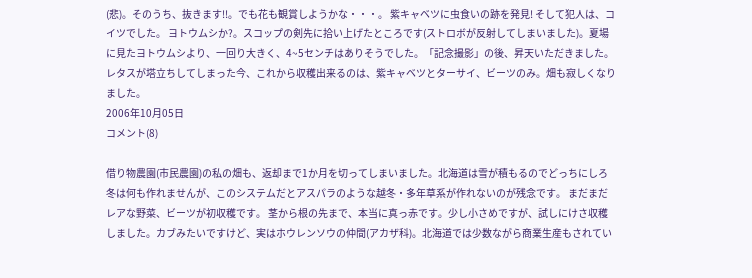(悲)。そのうち、抜きます!!。でも花も観賞しようかな・・・。 紫キャベツに虫食いの跡を発見! そして犯人は、コイツでした。 ヨトウムシか?。スコップの剣先に拾い上げたところです(ストロボが反射してしまいました)。夏場に見たヨトウムシより、一回り大きく、4~5センチはありそうでした。「記念撮影」の後、昇天いただきました。 レタスが塔立ちしてしまった今、これから収穫出来るのは、紫キャベツとターサイ、ビーツのみ。畑も寂しくなりました。
2006年10月05日
コメント(8)

借り物農園(市民農園)の私の畑も、返却まで1か月を切ってしまいました。北海道は雪が積もるのでどっちにしろ冬は何も作れませんが、このシステムだとアスパラのような越冬・多年草系が作れないのが残念です。 まだまだレアな野菜、ビーツが初収穫です。 茎から根の先まで、本当に真っ赤です。少し小さめですが、試しにけさ収穫しました。カブみたいですけど、実はホウレンソウの仲間(アカザ科)。北海道では少数ながら商業生産もされてい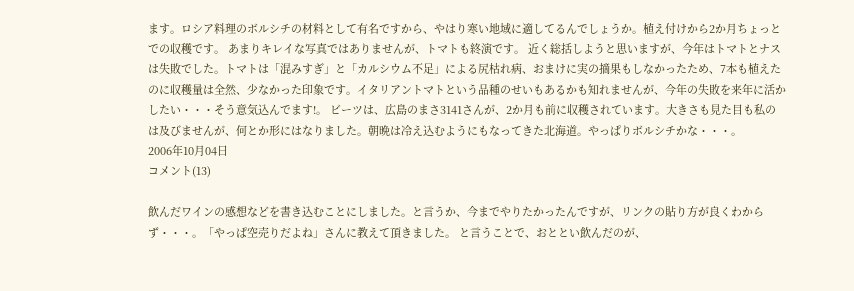ます。ロシア料理のボルシチの材料として有名ですから、やはり寒い地域に適してるんでしょうか。植え付けから2か月ちょっとでの収穫です。 あまりキレイな写真ではありませんが、トマトも終演です。 近く総括しようと思いますが、今年はトマトとナスは失敗でした。トマトは「混みすぎ」と「カルシウム不足」による尻枯れ病、おまけに実の摘果もしなかったため、7本も植えたのに収穫量は全然、少なかった印象です。イタリアントマトという品種のせいもあるかも知れませんが、今年の失敗を来年に活かしたい・・・そう意気込んでます!。 ビーツは、広島のまさ3141さんが、2か月も前に収穫されています。大きさも見た目も私のは及びませんが、何とか形にはなりました。朝晩は冷え込むようにもなってきた北海道。やっぱりボルシチかな・・・。
2006年10月04日
コメント(13)

飲んだワインの感想などを書き込むことにしました。と言うか、今までやりたかったんですが、リンクの貼り方が良くわからず・・・。「やっぱ空売りだよね」さんに教えて頂きました。 と言うことで、おととい飲んだのが、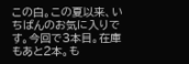この白。この夏以来、いちばんのお気に入りです。今回で3本目。在庫もあと2本。も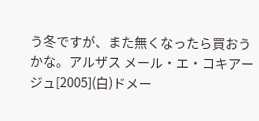う冬ですが、また無くなったら買おうかな。アルザス メール・エ・コキアージュ[2005](白)ドメー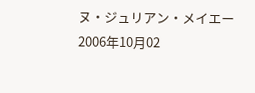ヌ・ジュリアン・メイエー
2006年10月02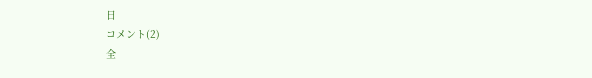日
コメント(2)
全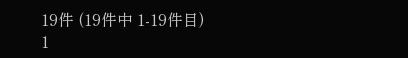19件 (19件中 1-19件目)
1